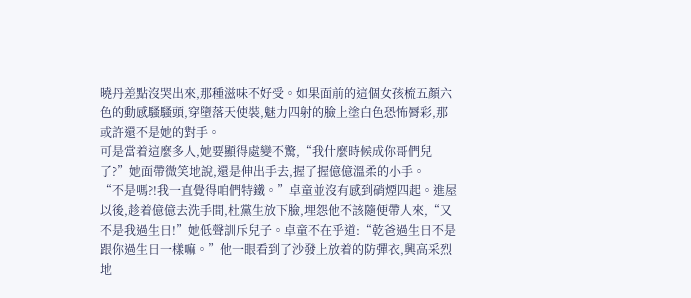曉丹差點沒哭出來,那種滋味不好受。如果面前的這個女孩梳五顏六色的動感騷騷頭,穿墮落天使裝,魅力四射的臉上塗白色恐怖脣彩,那或許還不是她的對手。
可是當着這麼多人,她要顯得處變不驚,“我什麼時候成你哥們兒了?”她面帶微笑地說,還是伸出手去,握了握億億溫柔的小手。
“不是嗎?!我一直覺得咱們特鐵。”卓童並沒有感到硝煙四起。進屋以後,趁着億億去洗手間,杜黨生放下臉,埋怨他不該隨便帶人來,“又不是我過生日!”她低聲訓斥兒子。卓童不在乎道:“乾爸過生日不是跟你過生日一樣嘛。”他一眼看到了沙發上放着的防彈衣,興高采烈地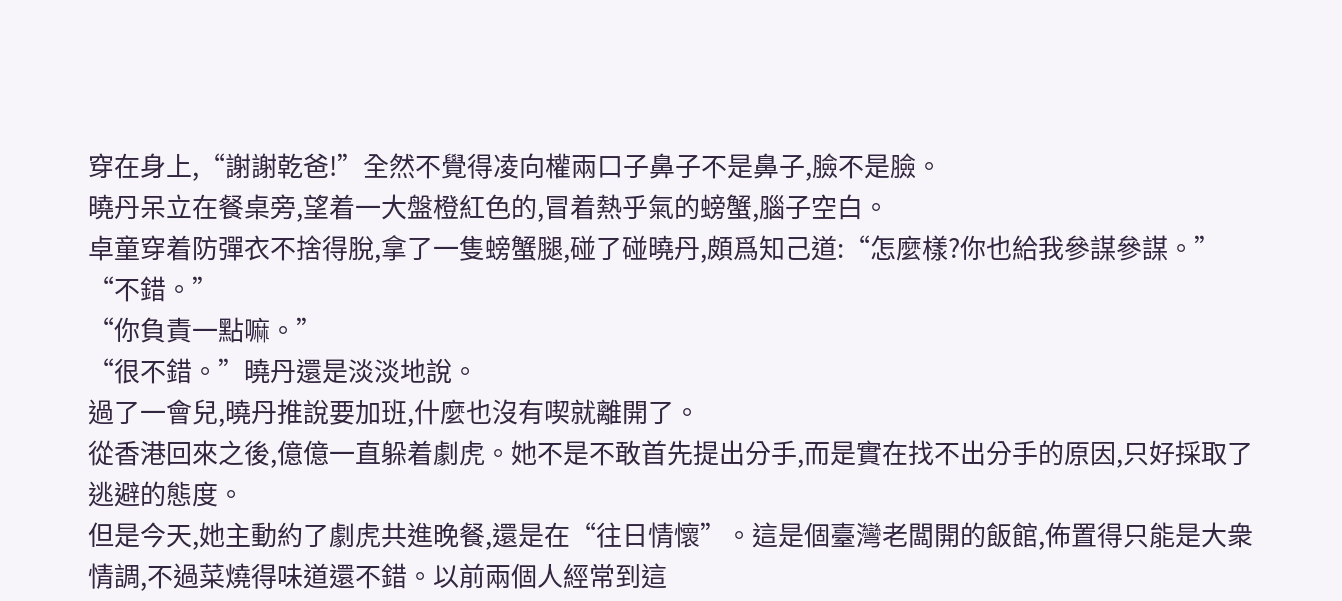穿在身上,“謝謝乾爸!”全然不覺得凌向權兩口子鼻子不是鼻子,臉不是臉。
曉丹呆立在餐桌旁,望着一大盤橙紅色的,冒着熱乎氣的螃蟹,腦子空白。
卓童穿着防彈衣不捨得脫,拿了一隻螃蟹腿,碰了碰曉丹,頗爲知己道:“怎麼樣?你也給我參謀參謀。”
“不錯。”
“你負責一點嘛。”
“很不錯。”曉丹還是淡淡地說。
過了一會兒,曉丹推說要加班,什麼也沒有喫就離開了。
從香港回來之後,億億一直躲着劇虎。她不是不敢首先提出分手,而是實在找不出分手的原因,只好採取了逃避的態度。
但是今天,她主動約了劇虎共進晚餐,還是在“往日情懷”。這是個臺灣老闆開的飯館,佈置得只能是大衆情調,不過菜燒得味道還不錯。以前兩個人經常到這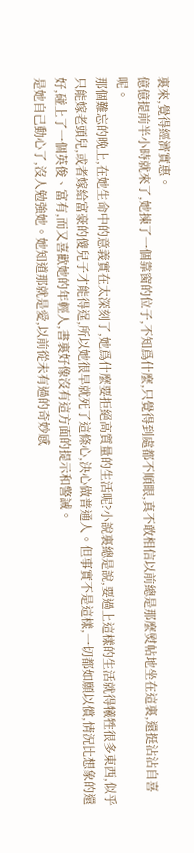裏來,覺得經濟實惠。
億億提前半小時就來了,她揀了一個靠窗的位子,不知爲什麼,只覺得到處都不順眼,真不敢相信以前總是那麼熨帖地坐在這裏,還挺沾沾自喜呢。
那個難忘的晚上,在她生命中的意義實在太深刻了,她爲什麼要拒絕高質量的生活呢?小說裏總是說,要過上這樣的生活就得犧牲很多東西,似乎只能嫁老頭兒,或者嫁給富豪的傻兒子才能得逞,所以她很早就死了這條心,決心做普通人。但事實不是這樣,一切都如願以償,情況比想象的還好,碰上了一個英俊、富有,而又喜歡她的年輕人,書裏好像沒有這方面的提示和警誡。
是她自己動心了,沒人勉強她。她知道那就是愛,以前從未有過的奇妙感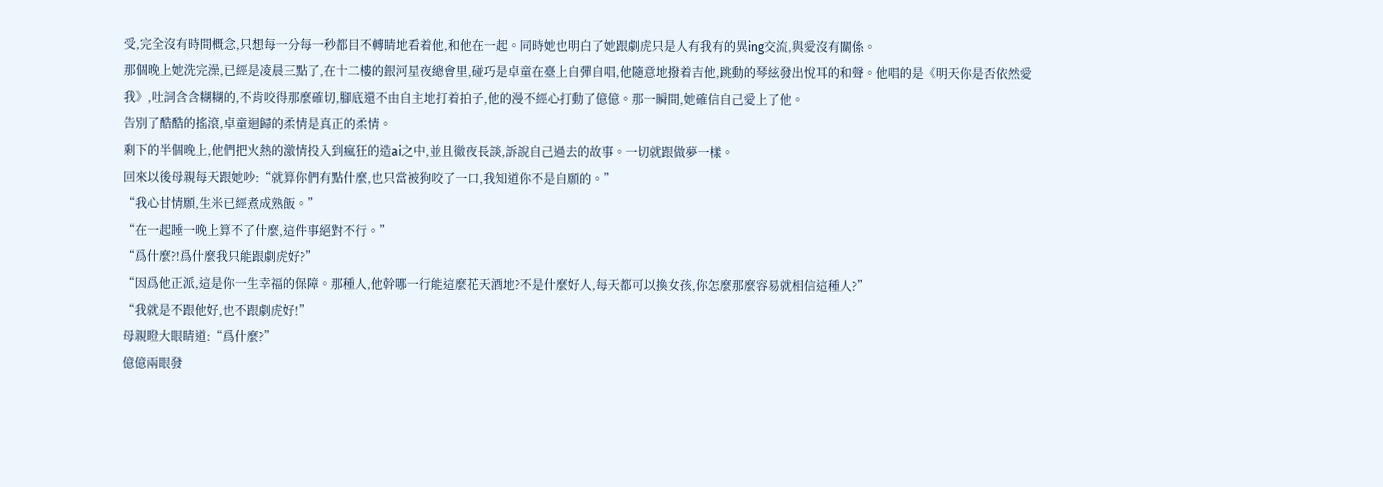受,完全沒有時間概念,只想每一分每一秒都目不轉睛地看着他,和他在一起。同時她也明白了她跟劇虎只是人有我有的異ing交流,與愛沒有關係。
那個晚上她洗完澡,已經是凌晨三點了,在十二樓的銀河星夜總會里,碰巧是卓童在臺上自彈自唱,他隨意地撥着吉他,跳動的琴絃發出悅耳的和聲。他唱的是《明天你是否依然愛我》,吐詞含含糊糊的,不肯咬得那麼確切,腳底還不由自主地打着拍子,他的漫不經心打動了億億。那一瞬間,她確信自己愛上了他。
告別了酷酷的搖滾,卓童迴歸的柔情是真正的柔情。
剩下的半個晚上,他們把火熱的激情投入到瘋狂的造ai之中,並且徹夜長談,訴說自己過去的故事。一切就跟做夢一樣。
回來以後母親每天跟她吵:“就算你們有點什麼,也只當被狗咬了一口,我知道你不是自願的。”
“我心甘情願,生米已經煮成熟飯。”
“在一起睡一晚上算不了什麼,這件事絕對不行。”
“爲什麼?!爲什麼我只能跟劇虎好?”
“因爲他正派,這是你一生幸福的保障。那種人,他幹哪一行能這麼花天酒地?不是什麼好人,每天都可以換女孩,你怎麼那麼容易就相信這種人?”
“我就是不跟他好,也不跟劇虎好!”
母親瞪大眼睛道:“爲什麼?”
億億兩眼發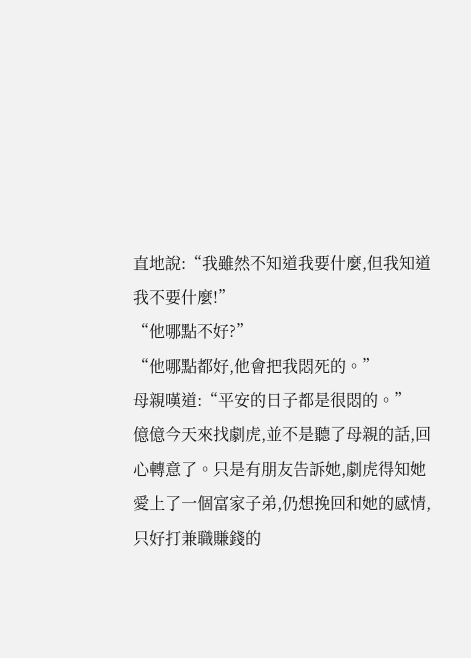直地說:“我雖然不知道我要什麼,但我知道我不要什麼!”
“他哪點不好?”
“他哪點都好,他會把我悶死的。”
母親嘆道:“平安的日子都是很悶的。”
億億今天來找劇虎,並不是聽了母親的話,回心轉意了。只是有朋友告訴她,劇虎得知她愛上了一個富家子弟,仍想挽回和她的感情,只好打兼職賺錢的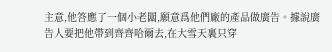主意,他答應了一個小老闆,願意爲他們廠的產品做廣告。據說廣告人要把他帶到齊齊哈爾去,在大雪天裏只穿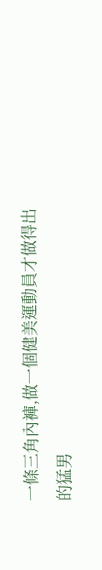一條三角內褲,做一個健美運動員才做得出的猛男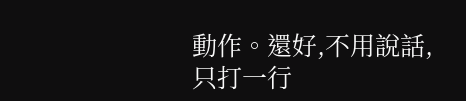動作。還好,不用說話,只打一行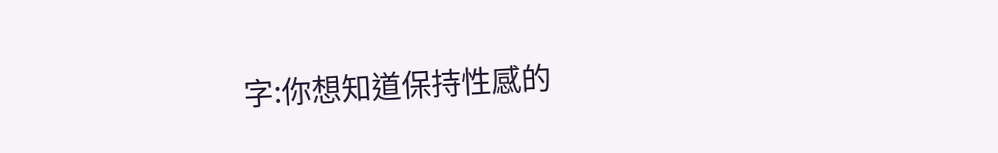字:你想知道保持性感的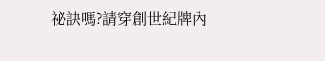祕訣嗎?請穿創世紀牌內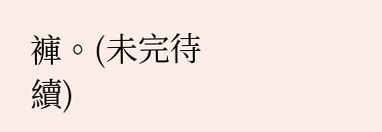褲。(未完待續)